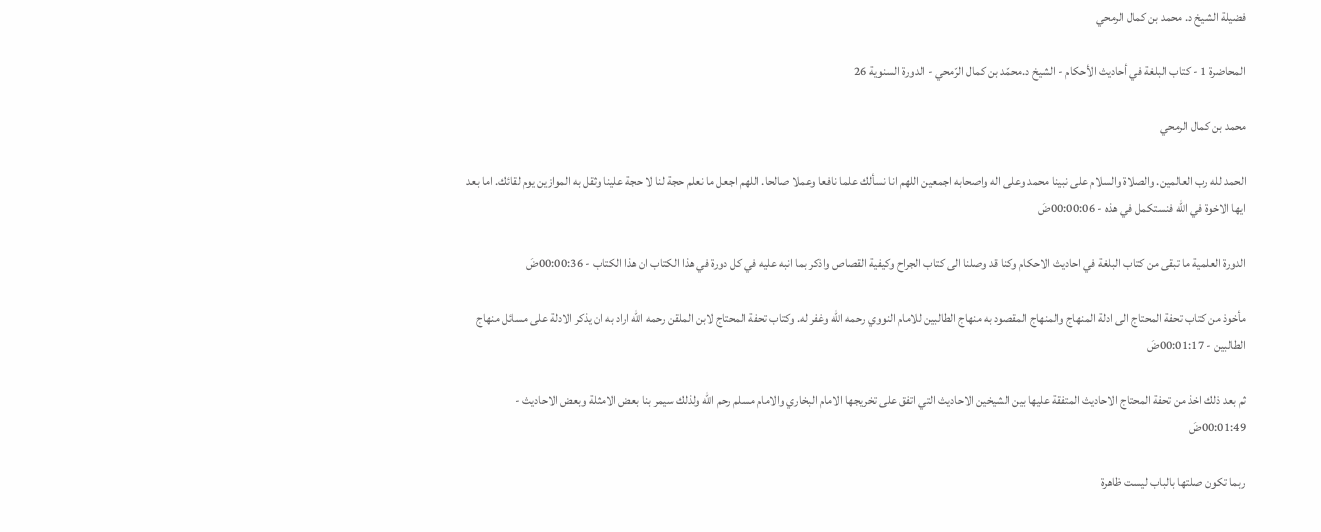فضيلة الشيخ د. محمد بن كمال الرمحي

المحاضرة 1 - كتاب البلغة في أحاديث الأحكام - الشيخ د.محمّد بن كمال الرّمحي - الدورة السنوية 26

محمد بن كمال الرمحي

الحمد لله رب العالمين. والصلاة والسلام على نبينا محمد وعلى اله واصحابه اجمعين اللهم انا نسألك علما نافعا وعملا صالحا. اللهم اجعل ما نعلم حجة لنا لا حجة علينا وثقل به الموازين يوم لقائك. اما بعد ايها الاخوة في الله فنستكمل في هذه - 00:00:06ضَ

الدورة العلمية ما تبقى من كتاب البلغة في احاديث الاحكام وكنا قد وصلنا الى كتاب الجراح وكيفية القصاص واذكر بما انبه عليه في كل دورة في هذا الكتاب ان هذا الكتاب - 00:00:36ضَ

مأخوذ من كتاب تحفة المحتاج الى ادلة المنهاج والمنهاج المقصود به منهاج الطالبين للامام النووي رحمه الله وغفر له. وكتاب تحفة المحتاج لابن الملقن رحمه الله اراد به ان يذكر الادلة على مسائل منهاج الطالبين - 00:01:17ضَ

ثم بعد ذلك اخذ من تحفة المحتاج الاحاديث المتفقة عليها بين الشيخين الاحاديث التي اتفق على تخريجها الامام البخاري والامام مسلم رحم الله ولذلك سيمر بنا بعض الامثلة وبعض الاحاديث - 00:01:49ضَ

ربما تكون صلتها بالباب ليست ظاهرة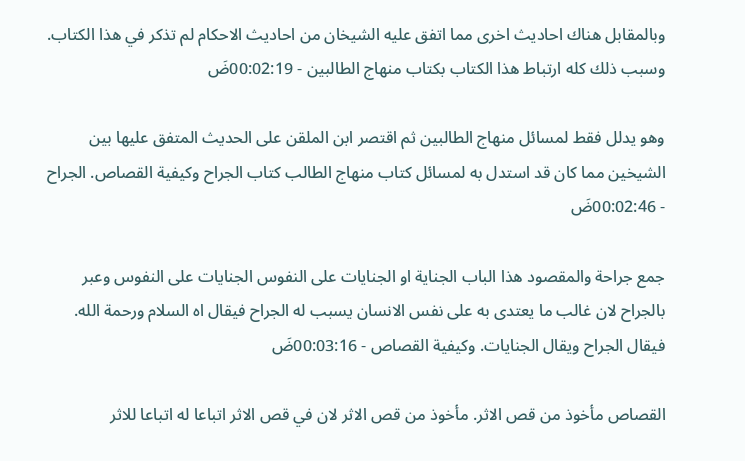وبالمقابل هناك احاديث اخرى مما اتفق عليه الشيخان من احاديث الاحكام لم تذكر في هذا الكتاب. وسبب ذلك كله ارتباط هذا الكتاب بكتاب منهاج الطالبين - 00:02:19ضَ

وهو يدلل فقط لمسائل منهاج الطالبين ثم اقتصر ابن الملقن على الحديث المتفق عليها بين الشيخين مما كان قد استدل به لمسائل كتاب منهاج الطالب كتاب الجراح وكيفية القصاص. الجراح - 00:02:46ضَ

جمع جراحة والمقصود هذا الباب الجناية او الجنايات على النفوس الجنايات على النفوس وعبر بالجراح لان غالب ما يعتدى به على نفس الانسان يسبب له الجراح فيقال اه السلام ورحمة الله. فيقال الجراح ويقال الجنايات. وكيفية القصاص - 00:03:16ضَ

القصاص مأخوذ من قص الاثر. مأخوذ من قص الاثر لان في قص الاثر اتباعا له اتباعا للاثر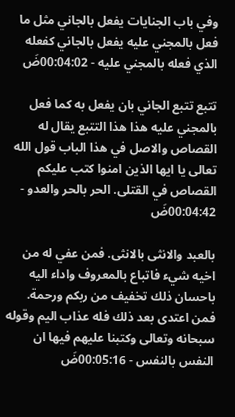وفي باب الجنايات يفعل بالجاني مثل ما فعل بالمجني عليه يفعل بالجاني كفعله الذي فعله بالمجني عليه - 00:04:02ضَ

تتبع تتبع الجاني بان يفعل به كما فعل بالمجني عليه هذا هذا التتبع يقال له القصاص والاصل في هذا الباب قول الله تعالى يا ايها الذين امنوا كتب عليكم القصاص في القتلى. الحر بالحر والعدو - 00:04:42ضَ

بالعبد والانثى بالانثى. فمن عفي له من اخيه شيء فاتباع بالمعروف واداء اليه باحسان ذلك تخفيف من ربكم ورحمة. فمن اعتدى بعد ذلك فله عذاب اليم وقوله سبحانه وتعالى وكتبنا عليهم فيها ان النفس بالنفس - 00:05:16ضَ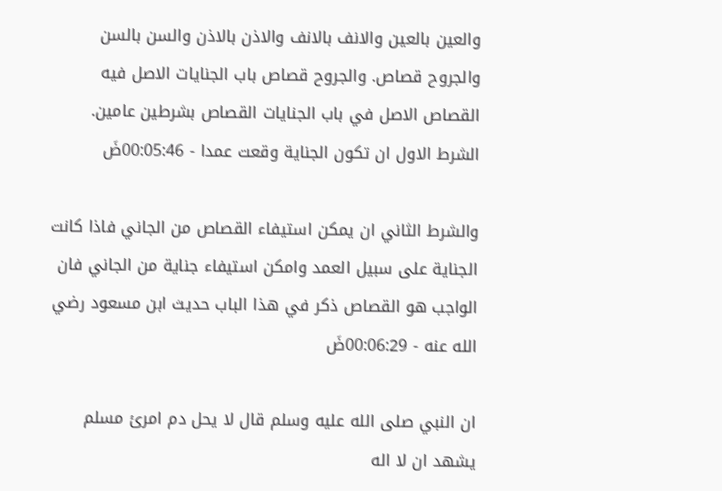والعين بالعين والانف بالانف والاذن بالاذن والسن بالسن والجروح قصاص. والجروح قصاص باب الجنايات الاصل فيه القصاص الاصل في باب الجنايات القصاص بشرطين عامين. الشرط الاول ان تكون الجناية وقعت عمدا - 00:05:46ضَ

والشرط الثاني ان يمكن استيفاء القصاص من الجاني فاذا كانت الجناية على سبيل العمد وامكن استيفاء جناية من الجاني فان الواجب هو القصاص ذكر في هذا الباب حديث ابن مسعود رضي الله عنه - 00:06:29ضَ

ان النبي صلى الله عليه وسلم قال لا يحل دم امرئ مسلم يشهد ان لا اله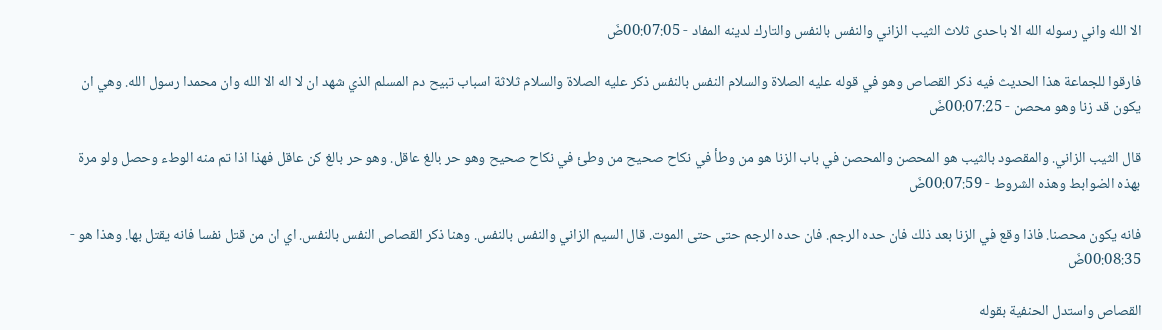الا الله واني رسوله الله الا باحدى ثلاث الثيب الزاني والنفس بالنفس والتارك لدينه المفاد - 00:07:05ضَ

فارقوا للجماعة هذا الحديث فيه ذكر القصاص وهو في قوله عليه الصلاة والسلام النفس بالنفس ذكر عليه الصلاة والسلام ثلاثة اسباب تبيح دم المسلم الذي شهد ان لا اله الا الله وان محمدا رسول الله. وهي ان يكون قد زنا وهو محصن - 00:07:25ضَ

قال الثيب الزاني. والمقصود بالثيب هو المحصن والمحصن في باب الزنا هو من وطأ في نكاح صحيح من وطئ في نكاح صحيح وهو حر بالغ عاقل. وهو حر بالغ كن عاقل فهذا اذا تم منه الوطء وحصل ولو مرة بهذه الضوابط وهذه الشروط - 00:07:59ضَ

فانه يكون محصنا. فاذا وقع في الزنا بعد ذلك فان حده الرجم. فان حده الرجم حتى حتى الموت. قال السيم الزاني والنفس بالنفس. وهنا ذكر القصاص النفس بالنفس. اي ان من قتل نفسا فانه يقتل بها. وهذا هو - 00:08:35ضَ

القصاص واستدل الحنفية بقوله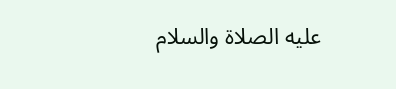عليه الصلاة والسلام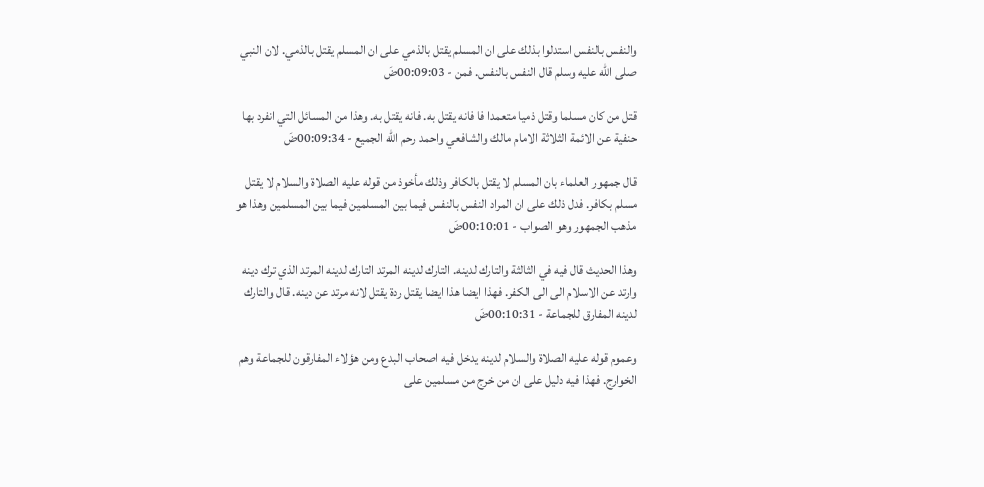والنفس بالنفس استدلوا بذلك على ان المسلم يقتل بالذمي على ان المسلم يقتل بالذمي. لان النبي صلى الله عليه وسلم قال النفس بالنفس. فمن - 00:09:03ضَ

قتل من كان مسلما وقتل ذميا متعمدا فا فانه يقتل به. فانه يقتل به. وهذا من المسائل التي انفرد بها حنفية عن الائمة الثلاثة الامام مالك والشافعي واحمد رحم الله الجميع - 00:09:34ضَ

قال جمهور العلماء بان المسلم لا يقتل بالكافر وذلك مأخوذ من قوله عليه الصلاة والسلام لا يقتل مسلم بكافر. فدل ذلك على ان المراد النفس بالنفس فيما بين المسلمين فيما بين المسلمين وهذا هو مذهب الجمهور وهو الصواب - 00:10:01ضَ

وهذا الحديث قال فيه في الثالثة والتارك لدينه. التارك لدينه المرتد التارك لدينه المرتد الذي ترك دينه وارتد عن الاسلام الى الى الكفر. فهذا ايضا هذا ايضا يقتل ردة يقتل لانه مرتد عن دينه. قال والتارك لدينه المفارق للجماعة - 00:10:31ضَ

وعموم قوله عليه الصلاة والسلام لدينه يدخل فيه اصحاب البدع ومن هؤلاء المفارقون للجماعة وهم الخوارج. فهذا فيه دليل على ان من خرج من مسلمين على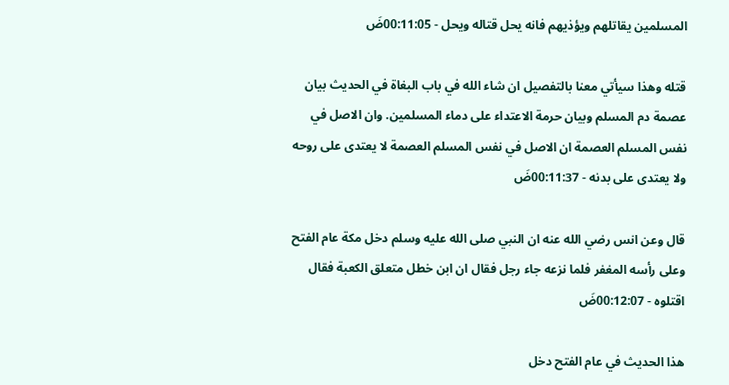المسلمين يقاتلهم ويؤذيهم فانه يحل قتاله ويحل - 00:11:05ضَ

قتله وهذا سيأتي معنا بالتفصيل ان شاء الله في باب البغاة في الحديث بيان عصمة دم المسلم وبيان حرمة الاعتداء على دماء المسلمين. وان الاصل في نفس المسلم العصمة ان الاصل في نفس المسلم العصمة لا يعتدى على روحه ولا يعتدى على بدنه - 00:11:37ضَ

قال وعن انس رضي الله عنه ان النبي صلى الله عليه وسلم دخل مكة عام الفتح وعلى رأسه المغفر فلما نزعه جاء رجل فقال ان ابن خطل متعلق الكعبة فقال اقتلوه - 00:12:07ضَ

هذا الحديث في عام الفتح دخل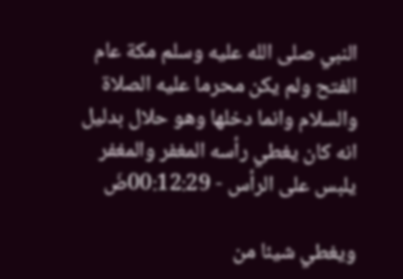النبي صلى الله عليه وسلم مكة عام الفتح ولم يكن محرما عليه الصلاة والسلام وانما دخلها وهو حلال بدليل انه كان يغطي رأسه المغفر والمغفر يلبس على الرأس - 00:12:29ضَ

ويغطي شيئا من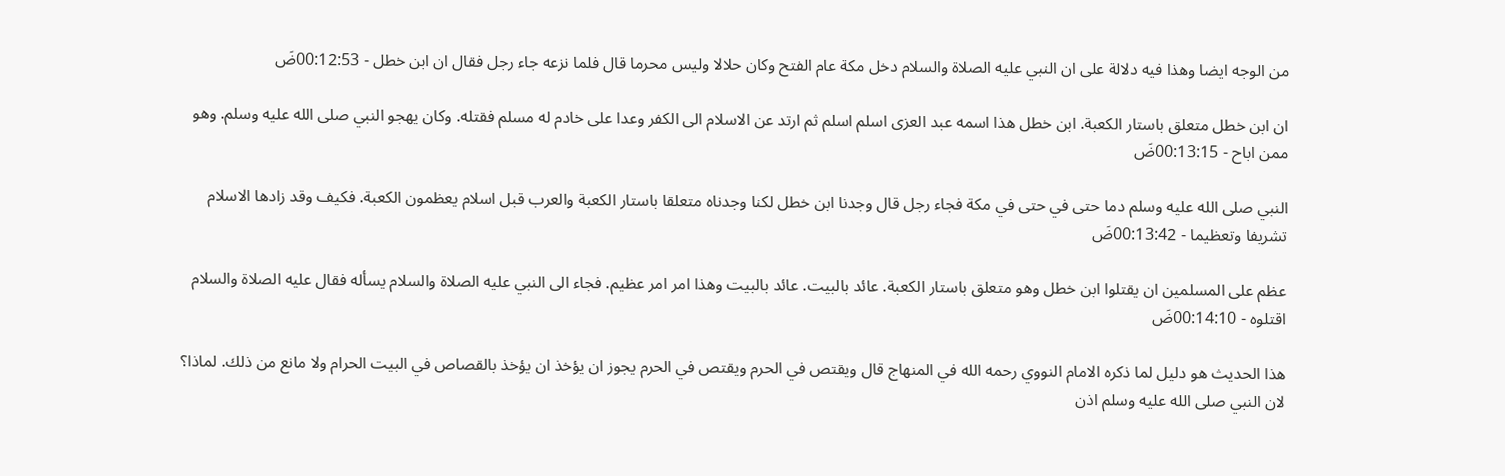من الوجه ايضا وهذا فيه دلالة على ان النبي عليه الصلاة والسلام دخل مكة عام الفتح وكان حلالا وليس محرما قال فلما نزعه جاء رجل فقال ان ابن خطل - 00:12:53ضَ

ان ابن خطل متعلق باستار الكعبة. ابن خطل هذا اسمه عبد العزى اسلم اسلم ثم ارتد عن الاسلام الى الكفر وعدا على خادم له مسلم فقتله. وكان يهجو النبي صلى الله عليه وسلم. وهو ممن اباح - 00:13:15ضَ

النبي صلى الله عليه وسلم دما حتى في حتى في مكة فجاء رجل قال وجدنا ابن خطل لكنا وجدناه متعلقا باستار الكعبة والعرب قبل اسلام يعظمون الكعبة. فكيف وقد زادها الاسلام تشريفا وتعظيما - 00:13:42ضَ

عظم على المسلمين ان يقتلوا ابن خطل وهو متعلق باستار الكعبة. عائد بالبيت. عائد بالبيت وهذا امر امر عظيم. فجاء الى النبي عليه الصلاة والسلام يسأله فقال عليه الصلاة والسلام اقتلوه - 00:14:10ضَ

هذا الحديث هو دليل لما ذكره الامام النووي رحمه الله في المنهاج قال ويقتص في الحرم ويقتص في الحرم يجوز ان يؤخذ ان يؤخذ بالقصاص في البيت الحرام ولا مانع من ذلك. لماذا؟ لان النبي صلى الله عليه وسلم اذن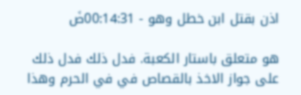اذن بقتل ابن خطل وهو - 00:14:31ضَ

هو متعلق باستار الكعبة. فدل ذلك فدل ذلك على جواز الاخذ بالقصاص في في الحرم وهذا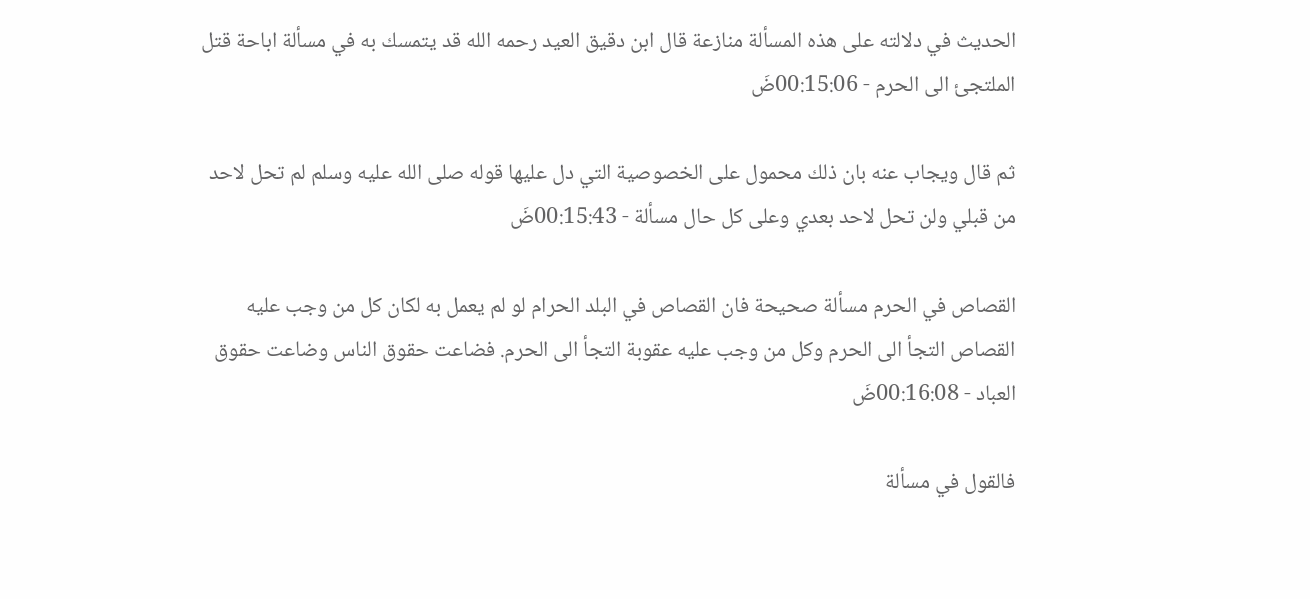الحديث في دلالته على هذه المسألة منازعة قال ابن دقيق العيد رحمه الله قد يتمسك به في مسألة اباحة قتل الملتجئ الى الحرم - 00:15:06ضَ

ثم قال ويجاب عنه بان ذلك محمول على الخصوصية التي دل عليها قوله صلى الله عليه وسلم لم تحل لاحد من قبلي ولن تحل لاحد بعدي وعلى كل حال مسألة - 00:15:43ضَ

القصاص في الحرم مسألة صحيحة فان القصاص في البلد الحرام لو لم يعمل به لكان كل من وجب عليه القصاص التجأ الى الحرم وكل من وجب عليه عقوبة التجأ الى الحرم. فضاعت حقوق الناس وضاعت حقوق العباد - 00:16:08ضَ

فالقول في مسألة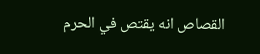القصاص انه يقتص في الحرم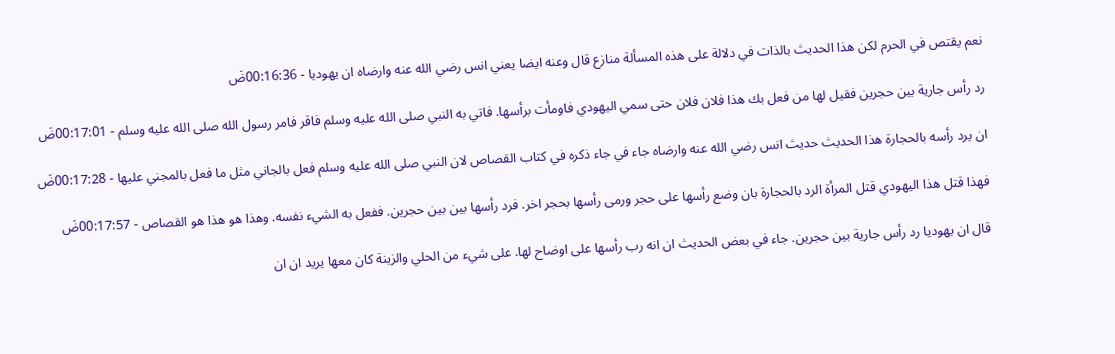نعم يقتص في الحرم لكن هذا الحديث بالذات في دلالة على هذه المسألة منازع قال وعنه ايضا يعني انس رضي الله عنه وارضاه ان يهوديا - 00:16:36ضَ

رد رأس جارية بين حجرين فقيل لها من فعل بك هذا فلان فلان حتى سمي اليهودي فاومأت برأسها. فاتي به النبي صلى الله عليه وسلم فاقر فامر رسول الله صلى الله عليه وسلم - 00:17:01ضَ

ان يرد رأسه بالحجارة هذا الحديث حديث انس رضي الله عنه وارضاه جاء في جاء ذكره في كتاب القصاص لان النبي صلى الله عليه وسلم فعل بالجاني مثل ما فعل بالمجني عليها - 00:17:28ضَ

فهذا قتل هذا اليهودي قتل المرأة الرد بالحجارة بان وضع رأسها على حجر ورمى رأسها بحجر اخر. فرد رأسها بين بين حجرين. ففعل به الشيء نفسه. وهذا هو هذا هو القصاص - 00:17:57ضَ

قال ان يهوديا رد رأس جارية بين حجرين. جاء في بعض الحديث ان انه رب رأسها على اوضاح لها. على شيء من الحلي والزينة كان معها يريد ان ان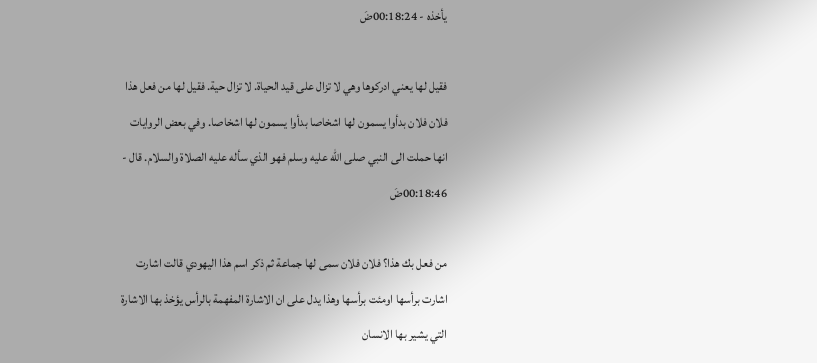يأخذه - 00:18:24ضَ

فقيل لها يعني ادركوها وهي لا تزال على قيد الحياة. لا تزال حية. فقيل لها من فعل هذا فلان فلان بدأوا يسمون لها اشخاصا بدأوا يسمون لها اشخاصا. وفي بعض الروايات انها حملت الى النبي صلى الله عليه وسلم فهو الذي سأله عليه الصلاة والسلام. قال - 00:18:46ضَ

من فعل بك هذا؟ فلان فلان سمى لها جماعة ثم ذكر اسم هذا اليهودي قالت اشارت اشارت برأسها اومئت برأسها وهذا يدل على ان الاشارة المفهمة بالرأس يؤخذ بها الاشارة التي يشير بها الانسان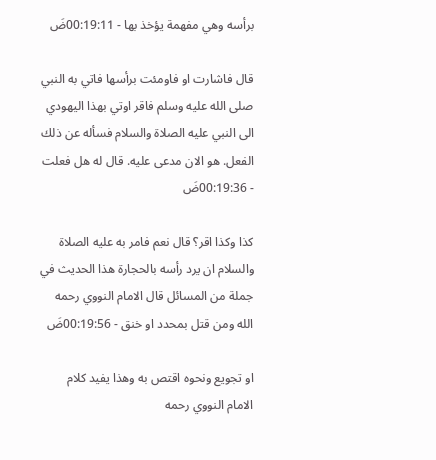برأسه وهي مفهمة يؤخذ بها - 00:19:11ضَ

قال فاشارت او فاومئت برأسها فاتي به النبي صلى الله عليه وسلم فاقر اوتي بهذا اليهودي الى النبي عليه الصلاة والسلام فسأله عن ذلك الفعل. هو الان مدعى عليه. قال له هل فعلت - 00:19:36ضَ

كذا وكذا اقر؟ قال نعم فامر به عليه الصلاة والسلام ان يرد رأسه بالحجارة هذا الحديث في جملة من المسائل قال الامام النووي رحمه الله ومن قتل بمحدد او خنق - 00:19:56ضَ

او تجويع ونحوه اقتص به وهذا يفيد كلام الامام النووي رحمه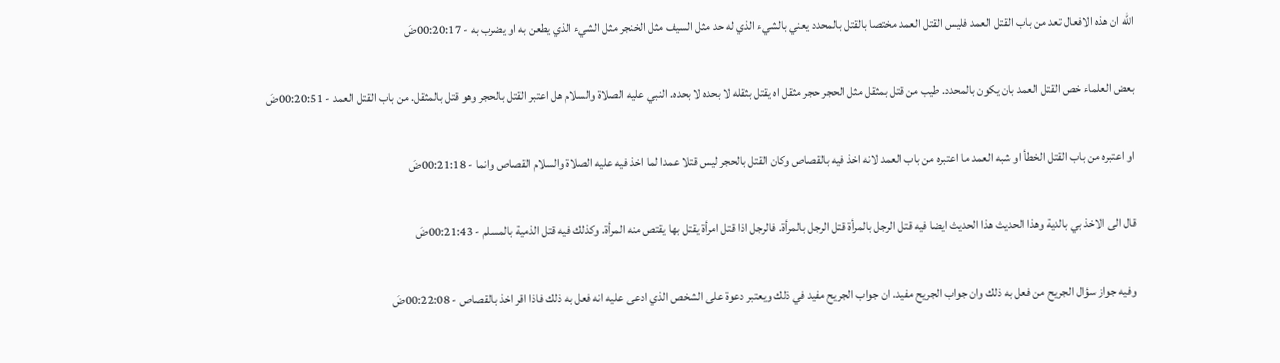الله ان هذه الافعال تعد من باب القتل العمد فليس القتل العمد مختصا بالقتل بالمحدد يعني بالشيء الذي له حد مثل السيف مثل الخنجر مثل الشيء الذي يطعن به او يضرب به - 00:20:17ضَ

بعض العلماء خص القتل العمد بان يكون بالمحدد. طيب من قتل بمثقل مثل الحجر حجر مثقل اه يقتل بثقله لا بحده لا بحده. النبي عليه الصلاة والسلام هل اعتبر القتل بالحجر وهو قتل بالمثقل. من باب القتل العمد - 00:20:51ضَ

او اعتبره من باب القتل الخطأ او شبه العمد ما اعتبره من باب العمد لانه اخذ فيه بالقصاص وكان القتل بالحجر ليس قتلا عمدا لما اخذ فيه عليه الصلاة والسلام القصاص وانما - 00:21:18ضَ

قال الى الاخذ بي بالدية وهذا الحديث هذا الحديث ايضا فيه قتل الرجل بالمرأة قتل الرجل بالمرأة. فالرجل اذا قتل امرأة يقتل بها يقتص منه المرأة. وكذلك فيه قتل الذمية بالمسلم - 00:21:43ضَ

وفيه جواز سؤال الجريح من فعل به ذلك وان جواب الجريح مفيد. ان جواب الجريح مفيد في ذلك ويعتبر دعوة على الشخص الذي ادعى عليه انه فعل به ذلك فاذا اقر اخذ بالقصاص - 00:22:08ضَ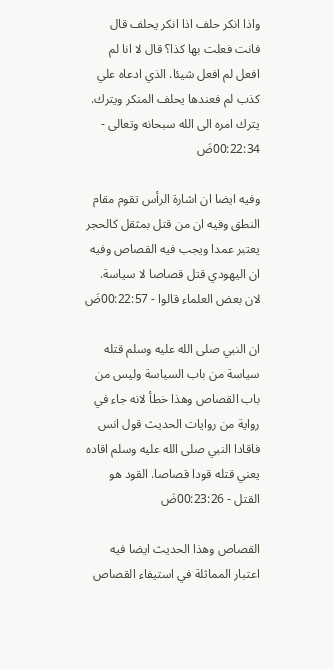واذا انكر حلف اذا انكر يحلف قال فانت فعلت بها كذا؟ قال لا انا لم افعل لم افعل شيئا. الذي ادعاه علي كذب لم فعندها يحلف المنكر ويترك. يترك امره الى الله سبحانه وتعالى - 00:22:34ضَ

وفيه ايضا ان اشارة الرأس تقوم مقام النطق وفيه ان من قتل بمثقل كالحجر يعتبر عمدا ويجب فيه القصاص وفيه ان اليهودي قتل قصاصا لا سياسة. لان بعض العلماء قالوا - 00:22:57ضَ

ان النبي صلى الله عليه وسلم قتله سياسة من باب السياسة وليس من باب القصاص وهذا خطأ لانه جاء في رواية من روايات الحديث قول انس فاقادا النبي صلى الله عليه وسلم اقاده يعني قتله قودا قصاصا. القود هو القتل - 00:23:26ضَ

القصاص وهذا الحديث ايضا فيه اعتبار المماثلة في استيفاء القصاص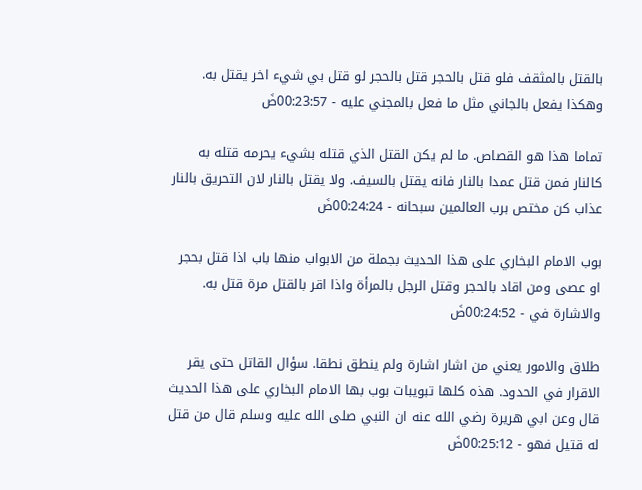بالقتل بالمثقف فلو قتل بالحجر قتل بالحجر لو قتل بي شيء اخر يقتل به. وهكذا يفعل بالجاني مثل ما فعل بالمجني عليه - 00:23:57ضَ

تماما هذا هو القصاص. ما لم يكن القتل الذي قتله بشيء يحرمه قتله به كالنار فمن قتل عمدا بالنار فانه يقتل بالسيف. ولا يقتل بالنار لان التحريق بالنار عذاب كن مختص برب العالمين سبحانه - 00:24:24ضَ

بوب الامام البخاري على هذا الحديث بجملة من الابواب منها باب اذا قتل بحجر او عصى ومن اقاد بالحجر وقتل الرجل بالمرأة واذا اقر بالقتل مرة قتل به. والاشارة في - 00:24:52ضَ

طلاق والامور يعني من اشار اشارة ولم ينطق نطقا. سؤال القاتل حتى يقر الاقرار في الحدود. هذه كلها تبويبات بوب بها الامام البخاري على هذا الحديث قال وعن ابي هريرة رضي الله عنه ان النبي صلى الله عليه وسلم قال من قتل له قتيل فهو - 00:25:12ضَ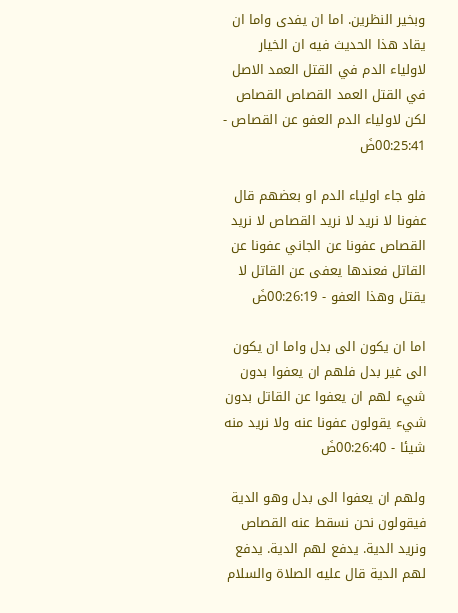وبخير النظرين. اما ان يفدى واما ان يقاد هذا الحديث فيه ان الخيار لاولياء الدم في القتل العمد الاصل في القتل العمد القصاص القصاص لكن لاولياء الدم العفو عن القصاص - 00:25:41ضَ

فلو جاء اولياء الدم او بعضهم قال عفونا لا نريد لا نريد القصاص لا نريد القصاص عفونا عن الجاني عفونا عن القاتل فعندها يعفى عن القاتل لا يقتل وهذا العفو - 00:26:19ضَ

اما ان يكون الى بدل واما ان يكون الى غير بدل فلهم ان يعفوا بدون شيء لهم ان يعفوا عن القاتل بدون شيء يقولون عفونا عنه ولا نريد منه شيئا - 00:26:40ضَ

ولهم ان يعفوا الى بدل وهو الدية فيقولون نحن نسقط عنه القصاص ونريد الدية. يدفع لهم الدية. يدفع لهم الدية قال عليه الصلاة والسلام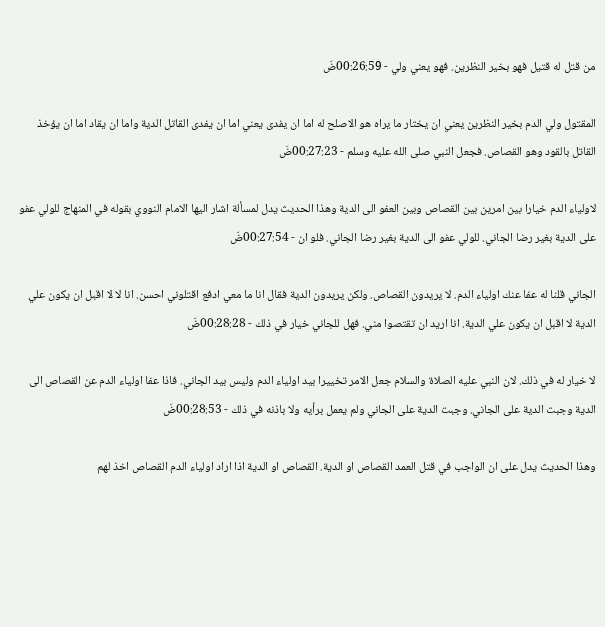من قتل له قتيل فهو بخير النظرين. فهو يعني ولي - 00:26:59ضَ

المقتول ولي الدم بخير النظرين يعني ان يختار ما يراه هو الاصلح له اما ان يفدى يعني اما ان يفدى القاتل الدية واما ان يقاد اما ان يؤخذ القاتل بالقود وهو القصاص. فجعل النبي صلى الله عليه وسلم - 00:27:23ضَ

لاولياء الدم خيارا بين امرين بين القصاص وبين العفو الى الدية وهذا الحديث يدل لمسألة اشار اليها الامام النووي بقوله في المنهاج للولي عفو على الدية بغير رضا الجاني. للولي عفو الى الدية بغير رضا الجاني. فلو ان - 00:27:54ضَ

الجاني قلنا له عفا عنك اولياء الدم. لا يريدون القصاص. ولكن يريدون الدية فقال انا ما معي ادفع اقتلوني احسن. انا لا لا اقبل ان يكون علي الدية لا اقبل ان يكون علي الدية. انا اريد ان تقتصوا مني. فهل للجاني خيار في ذلك - 00:28:28ضَ

لا خيار له في ذلك. لان النبي عليه الصلاة والسلام جعل الامر تخييرا بيد اولياء الدم وليس بيد الجاني. فاذا عفا اولياء الدم عن القصاص الى الدية وجبت الدية على الجاني. وجبت الدية على الجاني ولم يعمل برأيه ولا باذنه في ذلك - 00:28:53ضَ

وهذا الحديث يدل على ان الواجب في قتل العمد القصاص او الدية. القصاص او الدية اذا اراد اولياء الدم القصاص اخذ لهم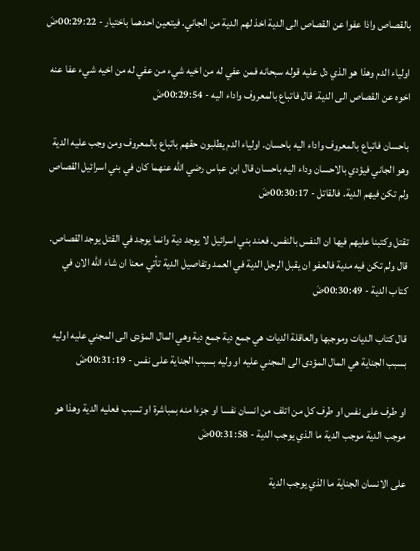بالقصاص واذا عفوا عن القصاص الى الدية اخذ لهم الدية من الجاني. فيتعين احدهما باختيار - 00:29:22ضَ

اولياء الدم وهذا هو الذي دل عليه قوله سبحانه فمن عفي له من اخيه شيء من عفي له من اخيه شيء عفا عنه اخوه عن القصاص الى الدية. قال فاتباع بالمعروف واداء اليه - 00:29:54ضَ

باحسان فاتباع بالمعروف واداء اليه باحسان. اولياء الدم يطلبون حقهم باتباع بالمعروف ومن وجب عليه الدية وهو الجاني فيؤدي بالاحسان وداء اليه باحسان قال ابن عباس رضي الله عنهما كان في بني اسرائيل القصاص ولم تكن فيهم الدية. فالقاتل - 00:30:17ضَ

تقتل وكتبنا عليهم فيها ان النفس بالنفس. فعند بني اسرائيل لا يوجد دية وانما يوجد في القتل يوجد القصاص. قال ولم تكن فيه مدية فالعفو ان يقبل الرجل الدية في العمد وتفاصيل الدية تأتي معنا ان شاء الله الان في كتاب الدية - 00:30:49ضَ

قال كتاب الديات وموجبها والعاقلة الديات هي جمع دية جمع دية وهي المال المؤدى الى المجني عليه اوليه بسبب الجناية هي المال المؤدى الى المجني عليه او وليه بسبب الجناية على نفس - 00:31:19ضَ

او طرف على نفس او طرف كل من اتلف من انسان نفسا او جزءا منه بمباشرة او تسبب فعليه الدية وهذا هو موجب الدية موجب الدية ما الذي يوجب الدية - 00:31:58ضَ

على الانسان الجناية ما الذي يوجب الدية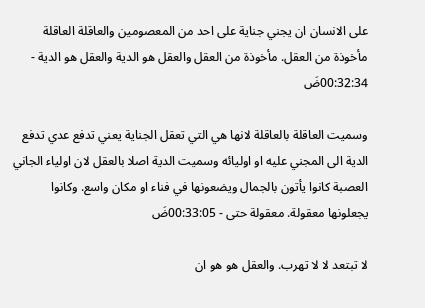على الانسان ان يجني جناية على احد من المعصومين والعاقلة العاقلة مأخوذة من العقل. مأخوذة من العقل والعقل هو الدية والعقل هو الدية - 00:32:34ضَ

وسميت العاقلة بالعاقلة لانها هي التي تعقل الجناية يعني تدفع عدي تدفع الدية الى المجني عليه او اوليائه وسميت الدية اصلا بالعقل لان اولياء الجاني العصبة كانوا يأتون بالجمال ويضعونها في فناء او مكان واسع. وكانوا يجعلونها معقولة. معقولة حتى - 00:33:05ضَ

لا تبتعد لا لا تهرب. والعقل هو هو ان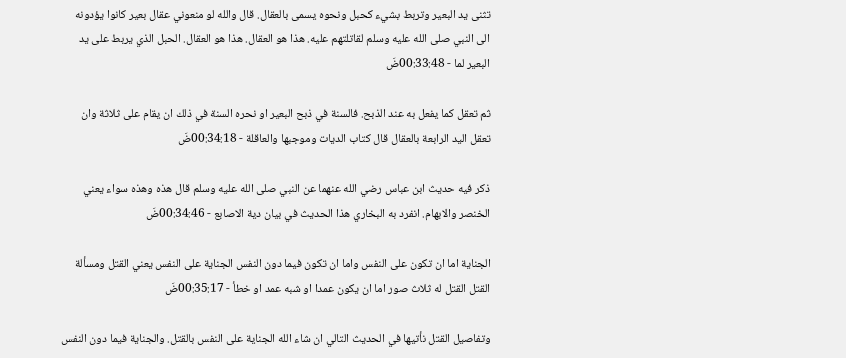تثنى يد البعير وتربط بشيء كحبل ونحوه يسمى بالعقال. قال والله لو منعوني عقال بعير كانوا يؤدونه الى النبي صلى الله عليه وسلم لقاتلتهم عليه. هذا هو العقال. هذا هو العقال. الحبل الذي يربط على يد البعير لما - 00:33:48ضَ

ثم تعقل كما يفعل به عند الذبح. فالسنة في ذبح البعير او نحره السنة في ذلك ان يقام على ثلاثة وان تعقل اليد الرابعة بالعقال قال كتاب الديات وموجبها والعاقلة - 00:34:18ضَ

ذكر فيه حديث ابن عباس رضي الله عنهما عن النبي صلى الله عليه وسلم قال هذه وهذه سواء يعني الخنصر والابهام. انفرد به البخاري هذا الحديث في بيان دية الاصابع - 00:34:46ضَ

الجناية اما ان تكون على النفس واما ان تكون فيما دون النفس الجناية على النفس يعني القتل ومسألة القتل القتل له ثلاث صور اما ان يكون عمدا او شبه عمد او خطأ - 00:35:17ضَ

وتفاصيل القتل نأتيها في الحديث التالي ان شاء الله الجناية على النفس بالقتل. والجناية فيما دون النفس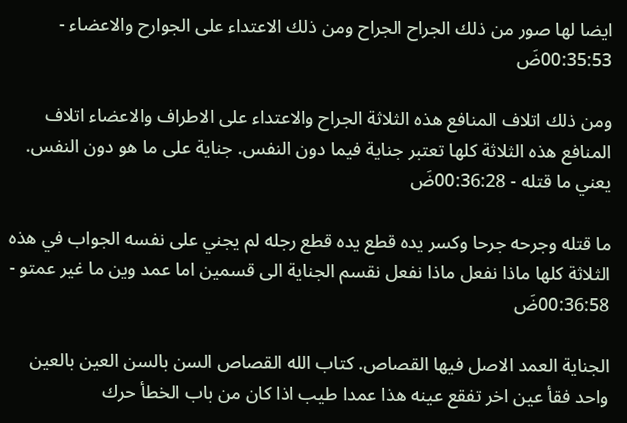ايضا لها صور من ذلك الجراح الجراح ومن ذلك الاعتداء على الجوارح والاعضاء - 00:35:53ضَ

ومن ذلك اتلاف المنافع هذه الثلاثة الجراح والاعتداء على الاطراف والاعضاء اتلاف المنافع هذه الثلاثة كلها تعتبر جناية فيما دون النفس. جناية على ما هو دون النفس. يعني ما قتله - 00:36:28ضَ

ما قتله وجرحه جرحا وكسر يده قطع يده قطع رجله لم يجني على نفسه الجواب في هذه الثلاثة كلها ماذا نفعل ماذا نفعل نقسم الجناية الى قسمين اما عمد وين ما غير عمتو - 00:36:58ضَ

الجناية العمد الاصل فيها القصاص. كتاب الله القصاص السن بالسن العين بالعين واحد فقأ عين اخر تفقع عينه هذا عمدا طيب اذا كان من باب الخطأ حرك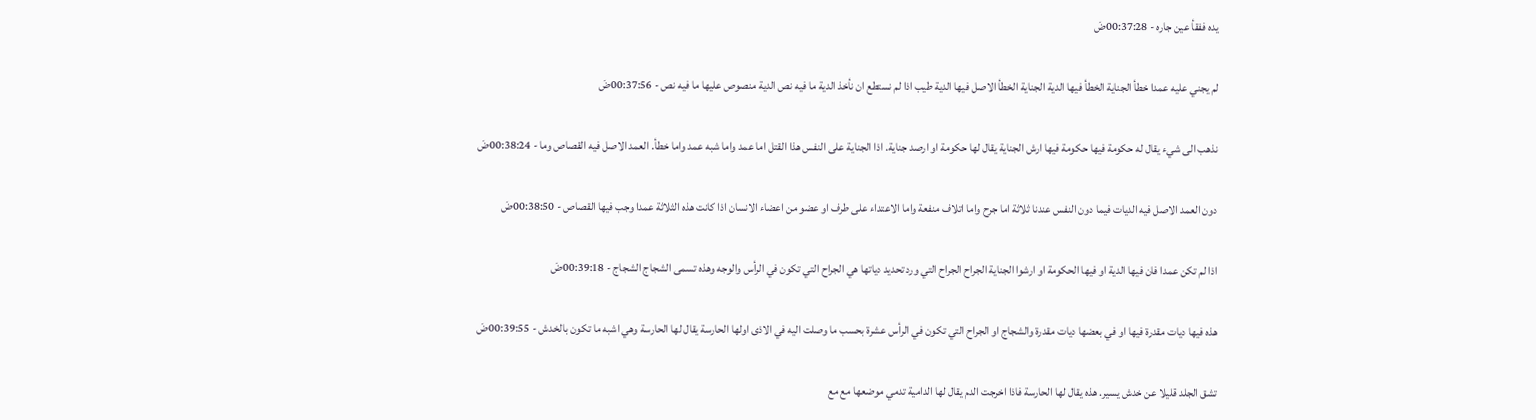يده ففقأ عين جاره - 00:37:28ضَ

لم يجني عليه عمدا خطأ الجناية الخطأ فيها الدية الجناية الخطأ الاصل فيها الدية طيب اذا لم نستطع ان نأخذ الدية ما فيه نص الدية منصوص عليها ما فيه نص - 00:37:56ضَ

نذهب الى شيء يقال له حكومة فيها حكومة فيها ارش الجناية يقال لها حكومة او ارصد جناية. اذا الجناية على النفس هذا القتل اما عمد واما شبه عمد واما خطأ. العمد الاصل فيه القصاص وما - 00:38:24ضَ

دون العمد الاصل فيه الديات فيما دون النفس عندنا ثلاثة اما جرح واما اتلاف منفعة واما الاعتداء على طرف او عضو من اعضاء الانسان اذا كانت هذه الثلاثة عمدا وجب فيها القصاص - 00:38:50ضَ

اذا لم تكن عمدا فان فيها الدية او فيها الحكومة او ارشوا الجناية الجراح الجراح التي ورد تحديد دياتها هي الجراح التي تكون في الرأس والوجه وهذه تسمى الشجاج الشجاج - 00:39:18ضَ

هذه فيها ديات مقدرة فيها او في بعضها ديات مقدرة والشجاج او الجراح التي تكون في الرأس عشرة بحسب ما وصلت اليه في الاذى اولها الحارسة يقال لها الحارسة وهي اشبه ما تكون بالخدش - 00:39:55ضَ

تشق الجلد قليلا عن خدش يسير. هذه يقال لها الحارسة فاذا اخرجت الدم يقال لها الدامية تدمي موضعها مع مع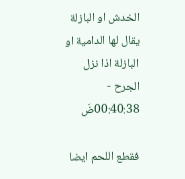الخدش او البازلة يقال لها الدامية او البازلة اذا نزل الجرح - 00:40:38ضَ

فقطع اللحم ايضا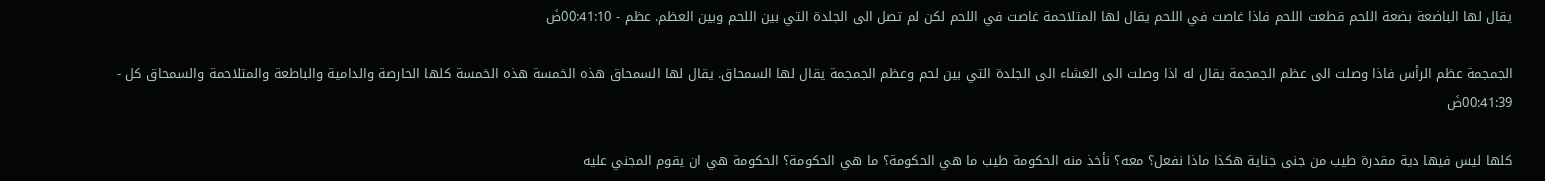يقال لها الباضعة بضعة اللحم قطعت اللحم فاذا غاصت في اللحم يقال لها المتلاحمة غاصت في اللحم لكن لم تصل الى الجلدة التي بين اللحم وبين العظم. عظم - 00:41:10ضَ

الجمجمة عظم الرأس فاذا وصلت الى عظم الجمجمة يقال له اذا وصلت الى الغشاء الى الجلدة التي بين لحم وعظم الجمجمة يقال لها السمحاق. يقال لها السمحاق هذه الخمسة هذه الخمسة كلها الحارصة والدامية والباطعة والمتلاحمة والسمحاق كل - 00:41:39ضَ

كلها ليس فيها دية مقدرة طيب من جنى جناية هكذا ماذا نفعل؟ معه؟ نأخذ منه الحكومة طيب ما هي الحكومة؟ ما هي الحكومة؟ الحكومة هي ان يقوم المجني عليه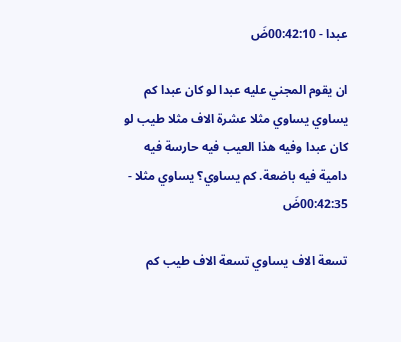عبدا - 00:42:10ضَ

ان يقوم المجني عليه عبدا لو كان عبدا كم يساوي يساوي مثلا عشرة الاف مثلا طيب لو كان عبدا وفيه هذا العيب فيه حارسة فيه دامية فيه باضعة. كم يساوي؟ يساوي مثلا - 00:42:35ضَ

تسعة الاف يساوي تسعة الاف طيب كم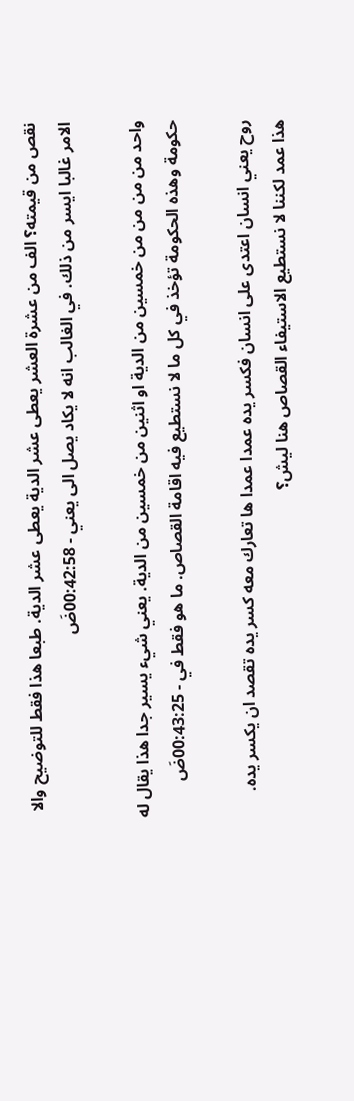نقص من قيمته؟ الف من عشرة العشر يعطى عشر الدية يعطى عشر الدية. طبعا هذا فقط للتوضيح والا الامر غالبا ايسر من ذلك. في الغالب انه لا يكاد يصل الى يعني - 00:42:58ضَ

واحد من من من من خمسين من الدية او اثنين من خمسين من الدية. يعني شيء يسير جدا هذا يقال له حكومة وهذه الحكومة تؤخذ في كل ما لا نستطيع فيه اقامة القصاص. ما هو فقط في - 00:43:25ضَ

روح يعني انسان اعتدى على انسان فكسر يده عمدا عمدا ها تعارك معه كسر يده تقصد ان يكسر يده. هذا عمد لكننا لا نستطيع الاستيفاء القصاص هنا ليش؟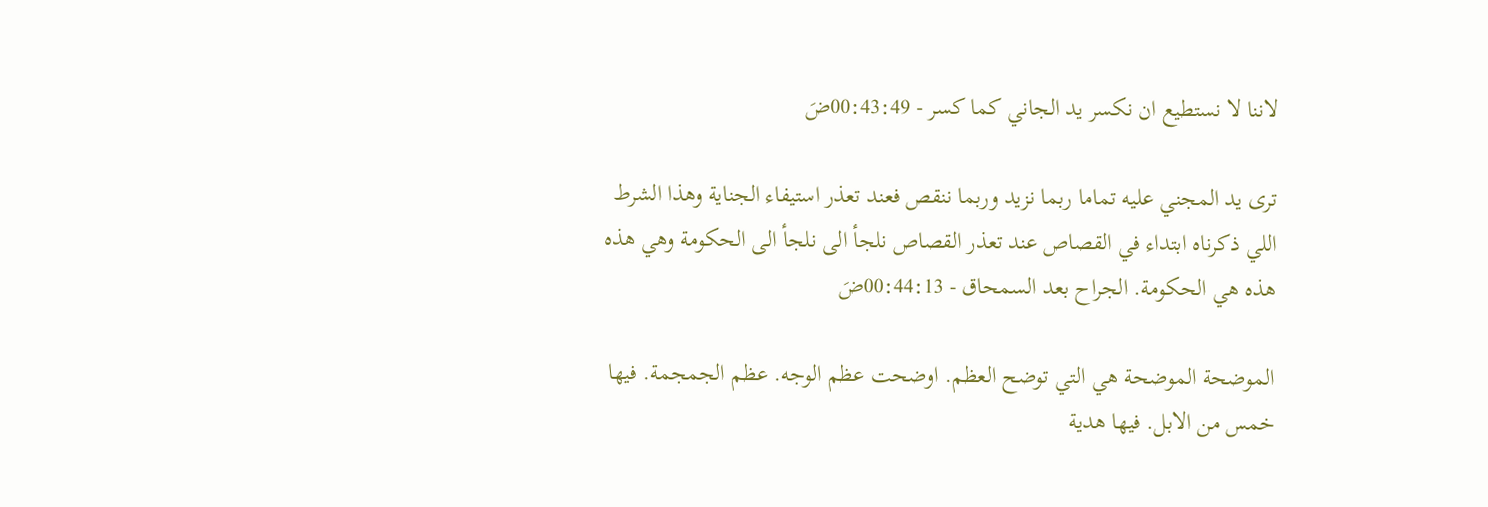لاننا لا نستطيع ان نكسر يد الجاني كما كسر - 00:43:49ضَ

ترى يد المجني عليه تماما ربما نزيد وربما ننقص فعند تعذر استيفاء الجناية وهذا الشرط اللي ذكرناه ابتداء في القصاص عند تعذر القصاص نلجأ الى نلجأ الى الحكومة وهي هذه هذه هي الحكومة. الجراح بعد السمحاق - 00:44:13ضَ

الموضحة الموضحة هي التي توضح العظم. اوضحت عظم الوجه. عظم الجمجمة. فيها خمس من الابل. فيها هدية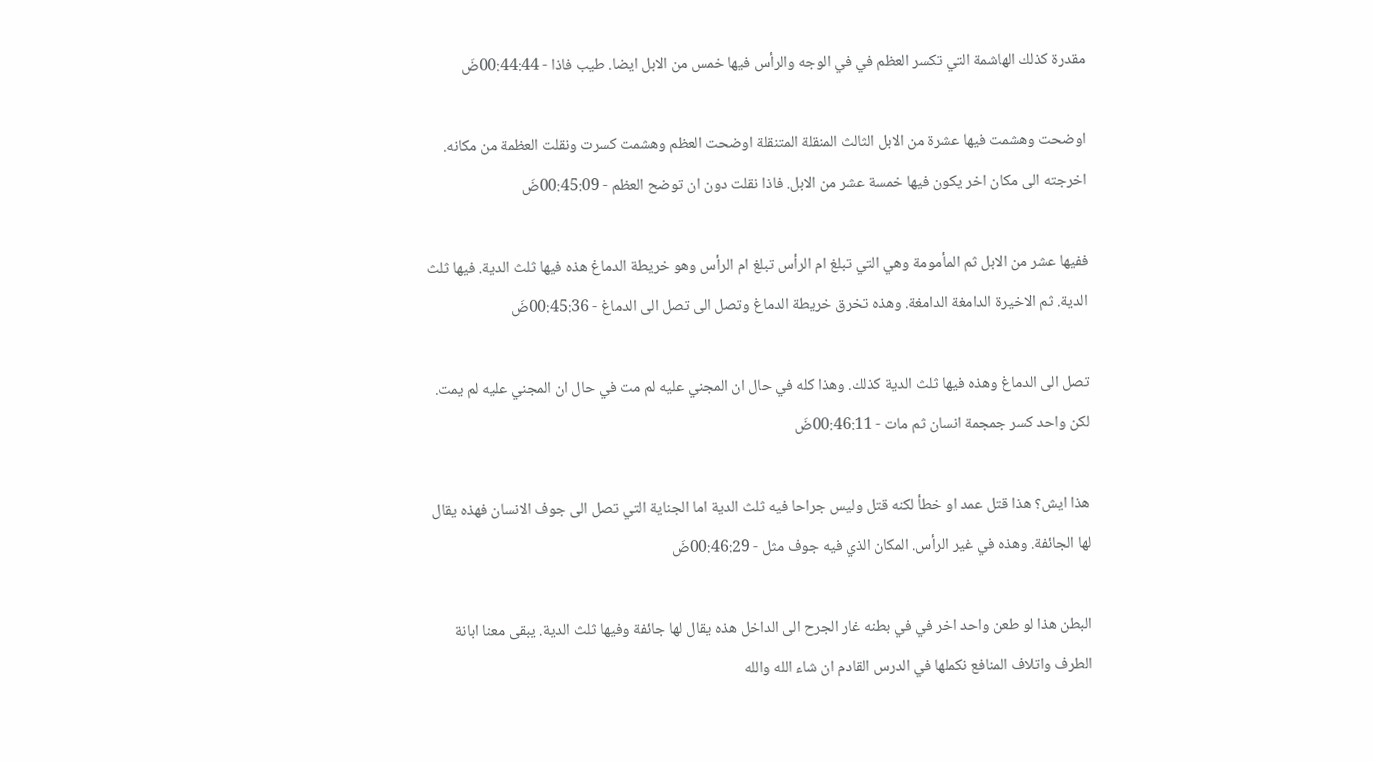مقدرة كذلك الهاشمة التي تكسر العظم في في الوجه والرأس فيها خمس من الابل ايضا. طيب فاذا - 00:44:44ضَ

اوضحت وهشمت فيها عشرة من الابل الثالث المنقلة المتنقلة اوضحت العظم وهشمت كسرت ونقلت العظمة من مكانه. اخرجته الى مكان اخر يكون فيها خمسة عشر من الابل. فاذا نقلت دون ان توضح العظم - 00:45:09ضَ

ففيها عشر من الابل ثم المأمومة وهي التي تبلغ ام الرأس تبلغ ام الرأس وهو خريطة الدماغ هذه فيها ثلث الدية. فيها ثلث الدية. ثم الاخيرة الدامغة الدامغة. وهذه تخرق خريطة الدماغ وتصل الى تصل الى الدماغ - 00:45:36ضَ

تصل الى الدماغ وهذه فيها ثلث الدية كذلك. وهذا كله في حال ان المجني عليه لم مت في حال ان المجني عليه لم يمت. لكن واحد كسر جمجمة انسان ثم مات - 00:46:11ضَ

هذا ايش؟ هذا قتل عمد او خطأ لكنه قتل وليس جراحا فيه ثلث الدية اما الجناية التي تصل الى جوف الانسان فهذه يقال لها الجائفة. وهذه في غير الرأس. المكان الذي فيه جوف مثل - 00:46:29ضَ

البطن هذا لو طعن واحد اخر في في بطنه غار الجرح الى الداخل هذه يقال لها جائفة وفيها ثلث الدية. يبقى معنا ابانة الطرف واتلاف المنافع نكملها في الدرس القادم ان شاء الله والله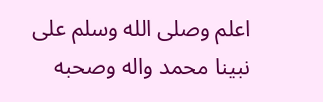اعلم وصلى الله وسلم على نبينا محمد واله وصحبه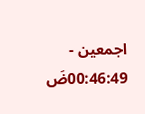اجمعين - 00:46:49ضَ